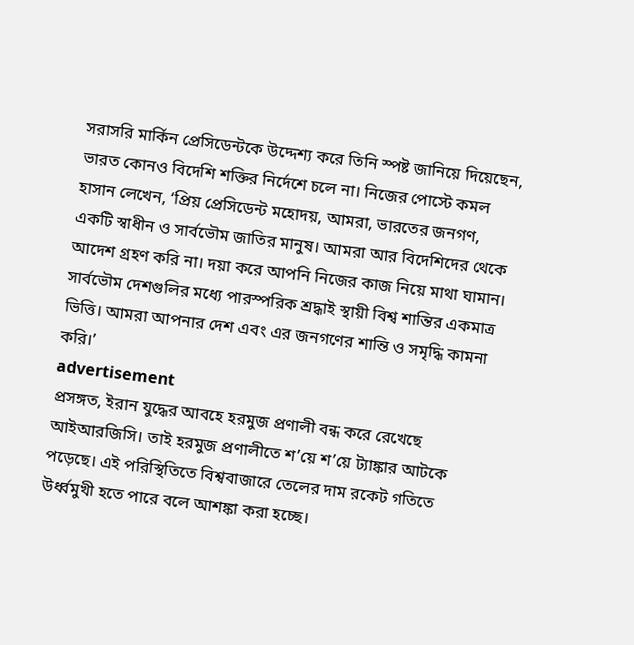সরাসরি মার্কিন প্রেসিডেন্টকে উদ্দেশ্য করে তিনি স্পষ্ট জানিয়ে দিয়েছেন, ভারত কোনও বিদেশি শক্তির নির্দেশে চলে না। নিজের পোস্টে কমল হাসান লেখেন, ‘প্রিয় প্রেসিডেন্ট মহোদয়, আমরা, ভারতের জনগণ, একটি স্বাধীন ও সার্বভৌম জাতির মানুষ। আমরা আর বিদেশিদের থেকে আদেশ গ্রহণ করি না। দয়া করে আপনি নিজের কাজ নিয়ে মাথা ঘামান। সার্বভৌম দেশগুলির মধ্যে পারস্পরিক শ্রদ্ধাই স্থায়ী বিশ্ব শান্তির একমাত্র ভিত্তি। আমরা আপনার দেশ এবং এর জনগণের শান্তি ও সমৃদ্ধি কামনা করি।’
advertisement
প্রসঙ্গত, ইরান যুদ্ধের আবহে হরমুজ প্রণালী বন্ধ করে রেখেছে আইআরজিসি। তাই হরমুজ প্রণালীতে শ’য়ে শ’য়ে ট্যাঙ্কার আটকে পড়েছে। এই পরিস্থিতিতে বিশ্ববাজারে তেলের দাম রকেট গতিতে উর্ধ্বমুখী হতে পারে বলে আশঙ্কা করা হচ্ছে।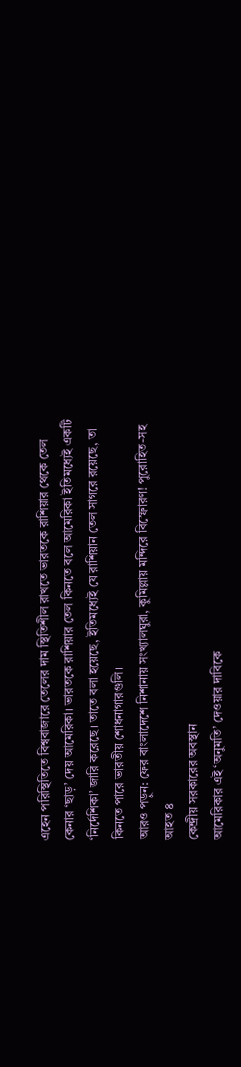এহেন পরিস্থিতিতে বিশ্ববাজারে তেলের দাম স্থিতিশীল রাখতে ভারতকে রাশিয়ার থেকে তেল কেনার ‘ছাড়’ দেয় আমেরিকা। ভারতকে রাশিয়ার তেল কিনতে বলে আমেরিকা ইতিমধ্যেই একটি ‘নির্দেশিকা’ জারি করেছে। তাতে বলা হয়েছে, ইতিমধ্যেই যে রাশিয়ান তেল সাগরে রয়েছে, তা কিনতে পারে ভারতীয় শোধনাগারগুলি।
আরও পড়ুন: ফের বাংলাদেশে নিশানায় সংখ্যালঘুরা, কুমিল্লায় মন্দিরে বিস্ফোরণ! পুরোহিত-সহ আহত ৪
কেন্দ্রীয় সরকারের অবস্থান
আমেরিকার এই ‘অনুমতি’ দেওয়ার দাবিকে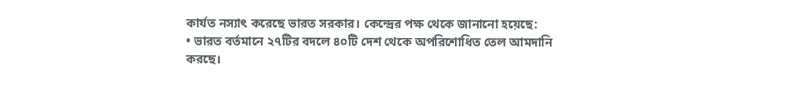কার্যত নস্যাৎ করেছে ভারত সরকার। কেন্দ্রের পক্ষ থেকে জানানো হয়েছে:
• ভারত বর্তমানে ২৭টির বদলে ৪০টি দেশ থেকে অপরিশোধিত তেল আমদানি করছে।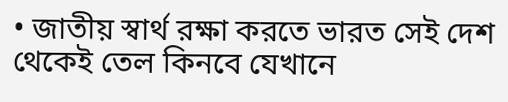• জাতীয় স্বার্থ রক্ষা করতে ভারত সেই দেশ থেকেই তেল কিনবে যেখানে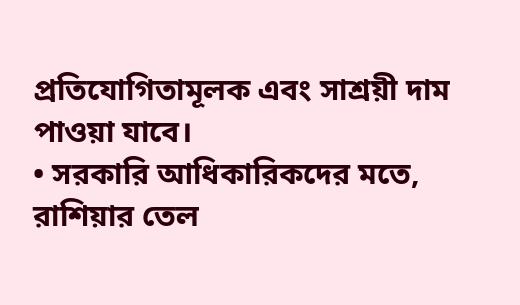প্রতিযোগিতামূলক এবং সাশ্রয়ী দাম পাওয়া যাবে।
• সরকারি আধিকারিকদের মতে, রাশিয়ার তেল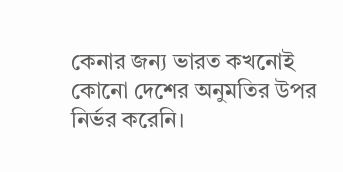কেনার জন্য ভারত কখনোই কোনো দেশের অনুমতির উপর নির্ভর করেনি।